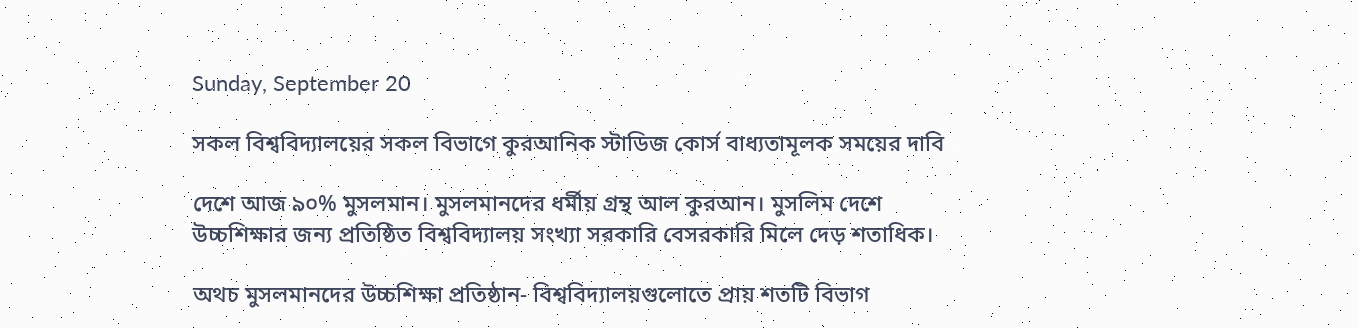Sunday, September 20

সকল বিশ্ববিদ্যালয়ের সকল বিভাগে কুরআনিক স্টাডিজ কোর্স বাধ্যতামূলক সময়ের দাবি

দেশে আজ ৯০% মুসলমান। মুসলমানদের ধর্মীয় গ্রন্থ আল কুরআন। মুসলিম দেশে উচ্চশিক্ষার জন্য প্রতিষ্ঠিত বিশ্ববিদ্যালয় সংখ্যা সরকারি বেসরকারি মিলে দেড় শতাধিক।

অথচ মুসলমানদের উচ্চশিক্ষা প্রতিষ্ঠান- বিশ্ববিদ্যালয়গুলোতে প্রায় শতটি বিভাগ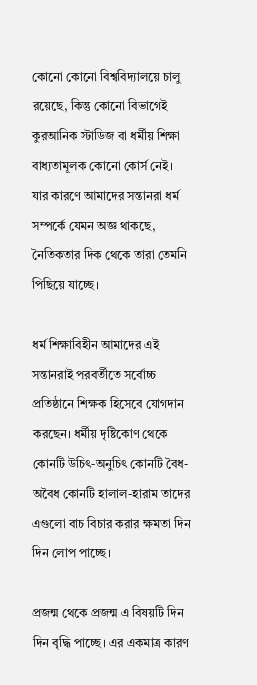কোনো কোনো বিশ্ববিদ্যালয়ে চালু রয়েছে, কিন্তু কোনো বিভাগেই কুরআনিক স্টাডিজ বা ধর্মীয় শিক্ষা বাধ্যতামূলক কোনো কোর্স নেই। যার কারণে আমাদের সন্তানরা ধর্ম সম্পর্কে যেমন অজ্ঞ থাকছে, নৈতিকতার দিক থেকে তারা তেমনি পিছিয়ে যাচ্ছে।

ধর্ম শিক্ষাবিহীন আমাদের এই সন্তানরাই পরবর্তীতে সর্বোচ্চ প্রতিষ্ঠানে শিক্ষক হিসেবে যোগদান করছেন। ধর্মীয় দৃষ্টিকোণ থেকে কোনটি উচিৎ-অনুচিৎ কোনটি বৈধ-অবৈধ কোনটি হালাল-হারাম তাদের এগুলো বাচ বিচার করার ক্ষমতা দিন দিন লোপ পাচ্ছে।

প্রজন্ম থেকে প্রজন্ম এ বিষয়টি দিন দিন বৃদ্ধি পাচ্ছে। এর একমাত্র কারণ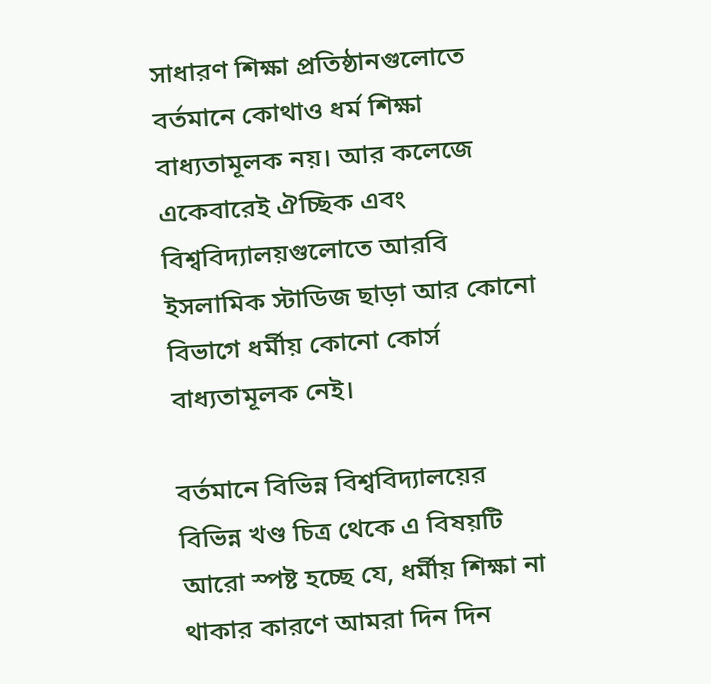সাধারণ শিক্ষা প্রতিষ্ঠানগুলোতে বর্তমানে কোথাও ধর্ম শিক্ষা বাধ্যতামূলক নয়। আর কলেজে একেবারেই ঐচ্ছিক এবং বিশ্ববিদ্যালয়গুলোতে আরবি ইসলামিক স্টাডিজ ছাড়া আর কোনো বিভাগে ধর্মীয় কোনো কোর্স বাধ্যতামূলক নেই।

বর্তমানে বিভিন্ন বিশ্ববিদ্যালয়ের বিভিন্ন খণ্ড চিত্র থেকে এ বিষয়টি আরো স্পষ্ট হচ্ছে যে, ধর্মীয় শিক্ষা না থাকার কারণে আমরা দিন দিন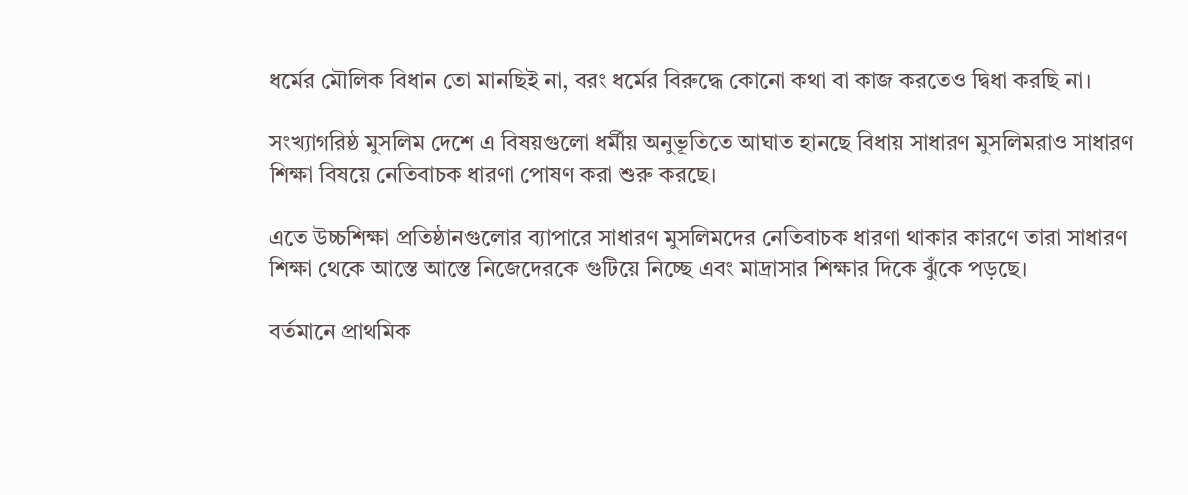ধর্মের মৌলিক বিধান তো মানছিই না, বরং ধর্মের বিরুদ্ধে কোনো কথা বা কাজ করতেও দ্বিধা করছি না।

সংখ্যাগরিষ্ঠ মুসলিম দেশে এ বিষয়গুলো ধর্মীয় অনুভূতিতে আঘাত হানছে বিধায় সাধারণ মুসলিমরাও সাধারণ শিক্ষা বিষয়ে নেতিবাচক ধারণা পোষণ করা শুরু করছে।

এতে উচ্চশিক্ষা প্রতিষ্ঠানগুলোর ব্যাপারে সাধারণ মুসলিমদের নেতিবাচক ধারণা থাকার কারণে তারা সাধারণ শিক্ষা থেকে আস্তে আস্তে নিজেদেরকে গুটিয়ে নিচ্ছে এবং মাদ্রাসার শিক্ষার দিকে ঝুঁকে পড়ছে।

বর্তমানে প্রাথমিক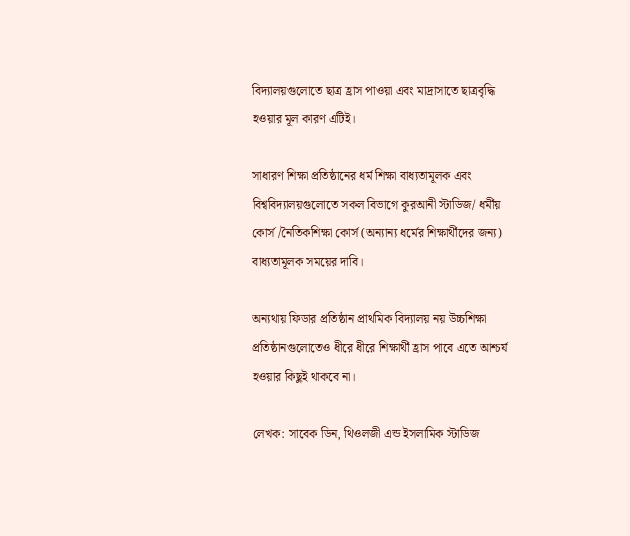বিদ্যালয়গুলোতে ছাত্র হ্রাস পাওয়া এবং মাদ্রাসাতে ছাত্রবৃদ্ধি হওয়ার মূল কারণ এটিই।

সাধারণ শিক্ষা প্রতিষ্ঠানের ধর্ম শিক্ষা বাধ্যতামূলক এবং বিশ্ববিদ্যালয়গুলোতে সকল বিভাগে কুরআনী স্টাডিজ/ ধর্মীয় কোর্স /নৈতিকশিক্ষা কোর্স (অন্যান্য ধর্মের শিক্ষার্থীদের জন্য) বাধ্যতামূলক সময়ের দাবি।

অন্যথায় ফিডার প্রতিষ্ঠান প্রাথমিক বিদ্যালয় নয় উচ্চশিক্ষা প্রতিষ্ঠানগুলোতেও ধীরে ধীরে শিক্ষার্থী হ্রাস পাবে এতে আশ্চর্য হওয়ার কিছুই থাকবে না।

লেখক: সাবেক ডিন, থিওলজী এন্ড ইসলামিক স্টাডিজ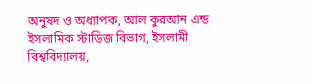অনুষদ ও অধ্যাপক, আল কুরআন এন্ড ইসলামিক স্টাডিজ বিভাগ, ইসলামী বিশ্ববিদ্যালয়,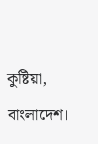কুষ্টিয়া, বাংলাদেশ।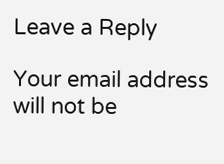Leave a Reply

Your email address will not be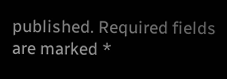published. Required fields are marked *